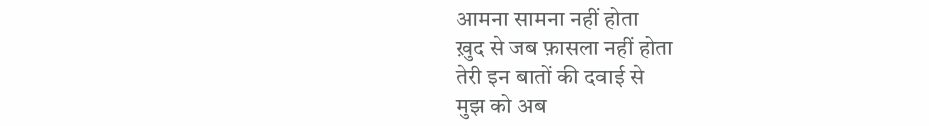आमना सामना नहीं होता
ख़ुद से जब फ़ासला नहीं होता
तेरी इन बातों की दवाई से
मुझ को अब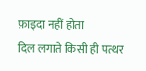फ़ाइदा नहीं होता
दिल लगाते किसी ही पत्थर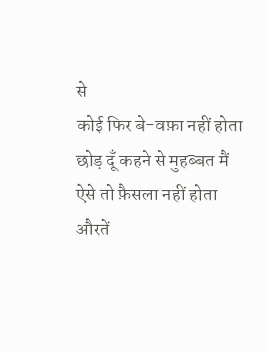से
कोई फिर बे-वफ़ा नहीं होता
छोड़ दूँ कहने से मुहब्बत मैं
ऐसे तो फ़ैसला नहीं होता
औरतें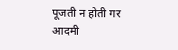पूजती न होती गर
आदमी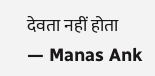देवता नहीं होता
— Manas Ank